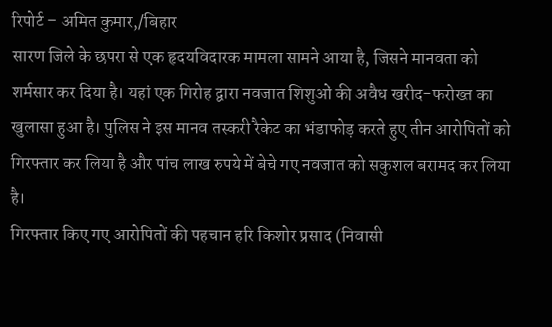रिपोर्ट – अमित कुमार,/बिहार
सारण जिले के छपरा से एक हृदयविदारक मामला सामने आया है, जिसने मानवता को शर्मसार कर दिया है। यहां एक गिरोह द्वारा नवजात शिशुओं की अवैध खरीद-फरोख्त का खुलासा हुआ है। पुलिस ने इस मानव तस्करी रैकेट का भंडाफोड़ करते हुए तीन आरोपितों को गिरफ्तार कर लिया है और पांच लाख रुपये में बेचे गए नवजात को सकुशल बरामद कर लिया है।
गिरफ्तार किए गए आरोपितों की पहचान हरि किशोर प्रसाद (निवासी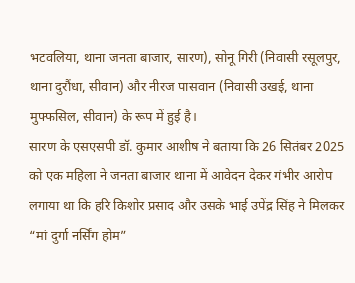भटवलिया, थाना जनता बाजार, सारण), सोनू गिरी (निवासी रसूलपुर, थाना दुरौंधा, सीवान) और नीरज पासवान (निवासी उखई, थाना मुफ्फसिल, सीवान) के रूप में हुई है।
सारण के एसएसपी डॉ. कुमार आशीष ने बताया कि 26 सितंबर 2025 को एक महिला ने जनता बाजार थाना में आवेदन देकर गंभीर आरोप लगाया था कि हरि किशोर प्रसाद और उसके भाई उपेंद्र सिंह ने मिलकर “मां दुर्गा नर्सिंग होम”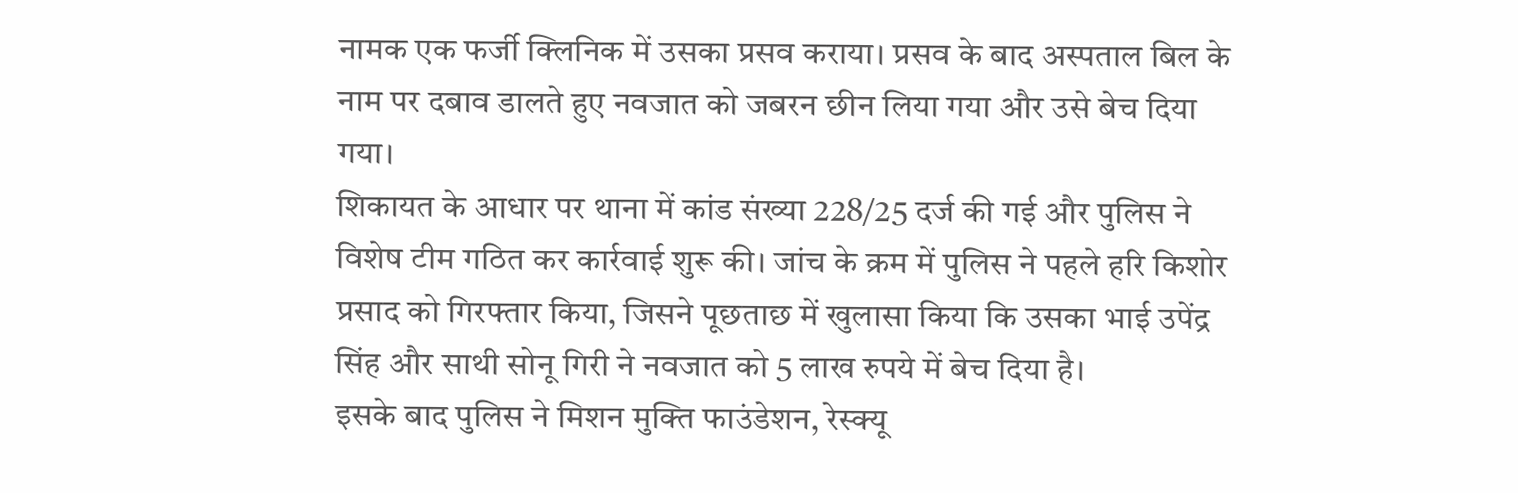नामक एक फर्जी क्लिनिक में उसका प्रसव कराया। प्रसव के बाद अस्पताल बिल के नाम पर दबाव डालते हुए नवजात को जबरन छीन लिया गया और उसे बेच दिया गया।
शिकायत के आधार पर थाना में कांड संख्या 228/25 दर्ज की गई और पुलिस ने विशेष टीम गठित कर कार्रवाई शुरू की। जांच के क्रम में पुलिस ने पहले हरि किशोर प्रसाद को गिरफ्तार किया, जिसने पूछताछ में खुलासा किया कि उसका भाई उपेंद्र सिंह और साथी सोनू गिरी ने नवजात को 5 लाख रुपये में बेच दिया है।
इसके बाद पुलिस ने मिशन मुक्ति फाउंडेशन, रेस्क्यू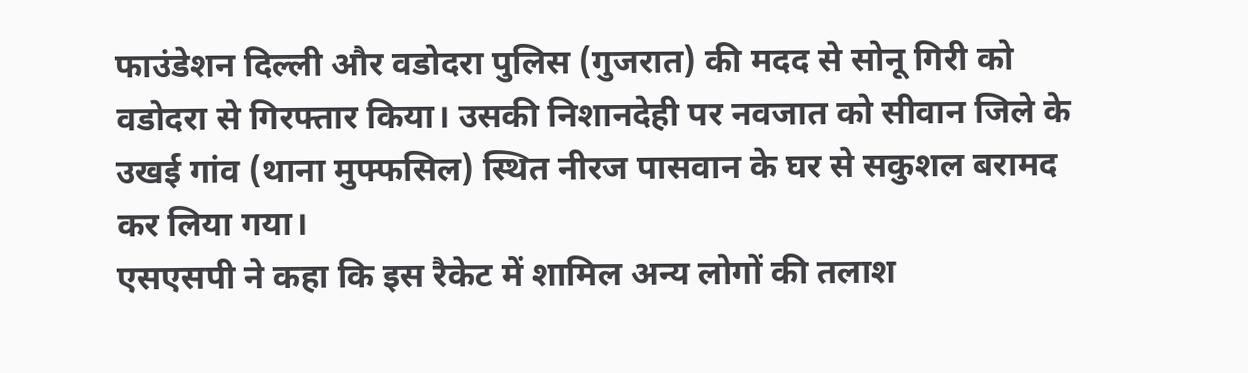फाउंडेशन दिल्ली और वडोदरा पुलिस (गुजरात) की मदद से सोनू गिरी को वडोदरा से गिरफ्तार किया। उसकी निशानदेही पर नवजात को सीवान जिले के उखई गांव (थाना मुफ्फसिल) स्थित नीरज पासवान के घर से सकुशल बरामद कर लिया गया।
एसएसपी ने कहा कि इस रैकेट में शामिल अन्य लोगों की तलाश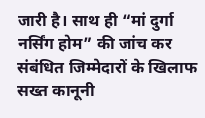जारी है। साथ ही “मां दुर्गा नर्सिंग होम” की जांच कर संबंधित जिम्मेदारों के खिलाफ सख्त कानूनी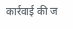कार्रवाई की ज